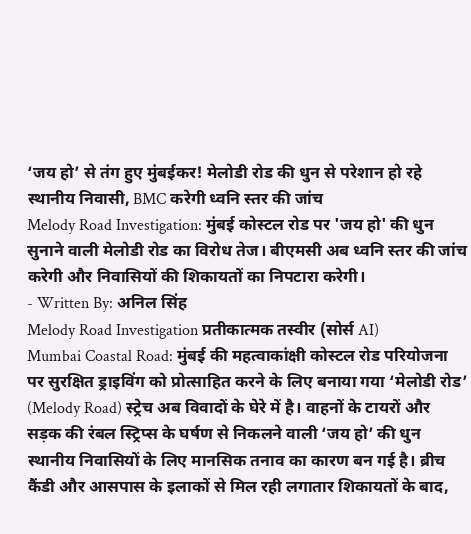‘जय हो’ से तंग हुए मुंबईकर! मेलोडी रोड की धुन से परेशान हो रहे स्थानीय निवासी, BMC करेगी ध्वनि स्तर की जांच
Melody Road Investigation: मुंबई कोस्टल रोड पर 'जय हो' की धुन सुनाने वाली मेलोडी रोड का विरोध तेज। बीएमसी अब ध्वनि स्तर की जांच करेगी और निवासियों की शिकायतों का निपटारा करेगी।
- Written By: अनिल सिंह
Melody Road Investigation प्रतीकात्मक तस्वीर (सोर्स AI)
Mumbai Coastal Road: मुंबई की महत्वाकांक्षी कोस्टल रोड परियोजना पर सुरक्षित ड्राइविंग को प्रोत्साहित करने के लिए बनाया गया ‘मेलोडी रोड’ (Melody Road) स्ट्रेच अब विवादों के घेरे में है। वाहनों के टायरों और सड़क की रंबल स्ट्रिप्स के घर्षण से निकलने वाली ‘जय हो’ की धुन स्थानीय निवासियों के लिए मानसिक तनाव का कारण बन गई है। ब्रीच कैंडी और आसपास के इलाकों से मिल रही लगातार शिकायतों के बाद,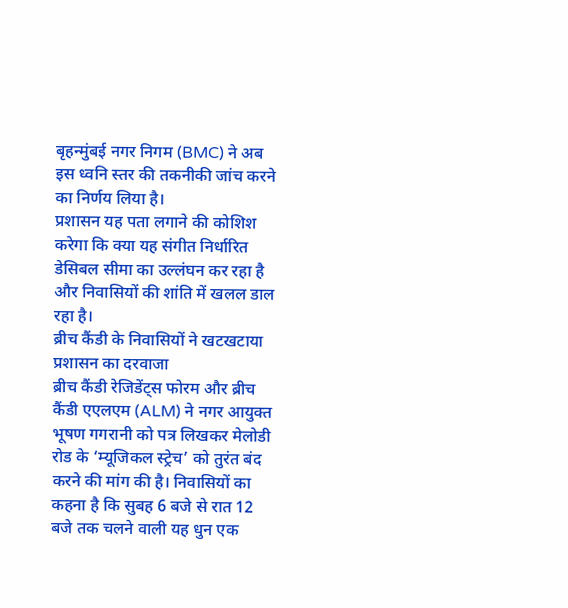बृहन्मुंबई नगर निगम (BMC) ने अब इस ध्वनि स्तर की तकनीकी जांच करने का निर्णय लिया है।
प्रशासन यह पता लगाने की कोशिश करेगा कि क्या यह संगीत निर्धारित डेसिबल सीमा का उल्लंघन कर रहा है और निवासियों की शांति में खलल डाल रहा है।
ब्रीच कैंडी के निवासियों ने खटखटाया प्रशासन का दरवाजा
ब्रीच कैंडी रेजिडेंट्स फोरम और ब्रीच कैंडी एएलएम (ALM) ने नगर आयुक्त भूषण गगरानी को पत्र लिखकर मेलोडी रोड के ‘म्यूजिकल स्ट्रेच’ को तुरंत बंद करने की मांग की है। निवासियों का कहना है कि सुबह 6 बजे से रात 12 बजे तक चलने वाली यह धुन एक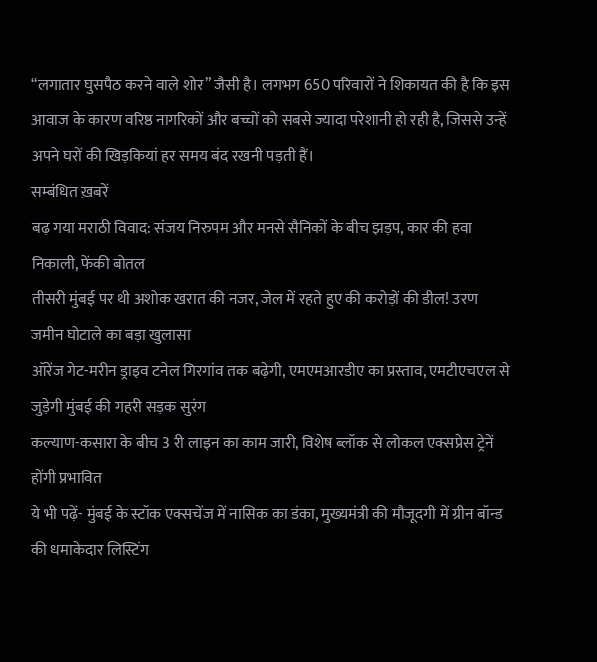“लगातार घुसपैठ करने वाले शोर” जैसी है। लगभग 650 परिवारों ने शिकायत की है कि इस आवाज के कारण वरिष्ठ नागरिकों और बच्चों को सबसे ज्यादा परेशानी हो रही है, जिससे उन्हें अपने घरों की खिड़कियां हर समय बंद रखनी पड़ती हैं।
सम्बंधित ख़बरें
बढ़ गया मराठी विवाद: संजय निरुपम और मनसे सैनिकों के बीच झड़प, कार की हवा निकाली, फेंकी बोतल
तीसरी मुंबई पर थी अशोक खरात की नजर, जेल में रहते हुए की करोड़ों की डील! उरण जमीन घोटाले का बड़ा खुलासा
ऑरेंज गेट-मरीन ड्राइव टनेल गिरगांव तक बढ़ेगी, एमएमआरडीए का प्रस्ताव, एमटीएचएल से जुड़ेगी मुंबई की गहरी सड़क सुरंग
कल्याण-कसारा के बीच 3 री लाइन का काम जारी, विशेष ब्लॉक से लोकल एक्सप्रेस ट्रेनें होंगी प्रभावित
ये भी पढ़ें- मुंबई के स्टॉक एक्सचेंज में नासिक का डंका, मुख्यमंत्री की मौजूदगी में ग्रीन बॉन्ड की धमाकेदार लिस्टिंग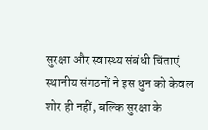सुरक्षा और स्वास्थ्य संबंधी चिंताएं
स्थानीय संगठनों ने इस धुन को केवल शोर ही नहीं, बल्कि सुरक्षा के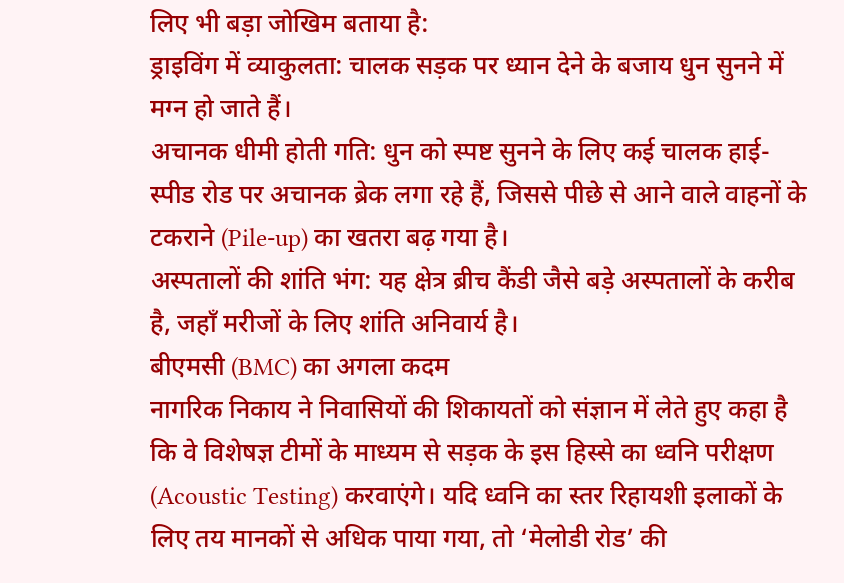लिए भी बड़ा जोखिम बताया है:
ड्राइविंग में व्याकुलता: चालक सड़क पर ध्यान देने के बजाय धुन सुनने में मग्न हो जाते हैं।
अचानक धीमी होती गति: धुन को स्पष्ट सुनने के लिए कई चालक हाई-स्पीड रोड पर अचानक ब्रेक लगा रहे हैं, जिससे पीछे से आने वाले वाहनों के टकराने (Pile-up) का खतरा बढ़ गया है।
अस्पतालों की शांति भंग: यह क्षेत्र ब्रीच कैंडी जैसे बड़े अस्पतालों के करीब है, जहाँ मरीजों के लिए शांति अनिवार्य है।
बीएमसी (BMC) का अगला कदम
नागरिक निकाय ने निवासियों की शिकायतों को संज्ञान में लेते हुए कहा है कि वे विशेषज्ञ टीमों के माध्यम से सड़क के इस हिस्से का ध्वनि परीक्षण (Acoustic Testing) करवाएंगे। यदि ध्वनि का स्तर रिहायशी इलाकों के लिए तय मानकों से अधिक पाया गया, तो ‘मेलोडी रोड’ की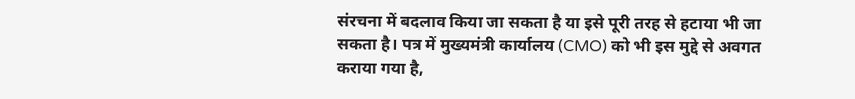संरचना में बदलाव किया जा सकता है या इसे पूरी तरह से हटाया भी जा सकता है। पत्र में मुख्यमंत्री कार्यालय (CMO) को भी इस मुद्दे से अवगत कराया गया है,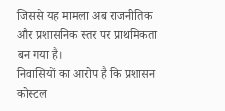जिससे यह मामला अब राजनीतिक और प्रशासनिक स्तर पर प्राथमिकता बन गया है।
निवासियों का आरोप है कि प्रशासन कोस्टल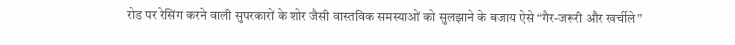रोड पर रेसिंग करने वाली सुपरकारों के शोर जैसी वास्तविक समस्याओं को सुलझाने के बजाय ऐसे “गैर-जरूरी और खर्चीले”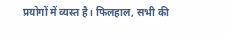प्रयोगों में व्यस्त है। फिलहाल, सभी की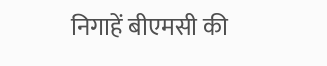निगाहें बीएमसी की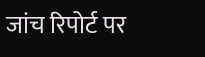जांच रिपोर्ट पर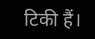टिकी हैं।